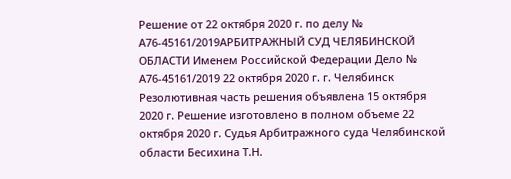Решение от 22 октября 2020 г. по делу № А76-45161/2019АРБИТРАЖНЫЙ СУД ЧЕЛЯБИНСКОЙ ОБЛАСТИ Именем Российской Федерации Дело № А76-45161/2019 22 октября 2020 г. г. Челябинск Резолютивная часть решения объявлена 15 октября 2020 г. Решение изготовлено в полном объеме 22 октября 2020 г. Судья Арбитражного суда Челябинской области Бесихина Т.Н.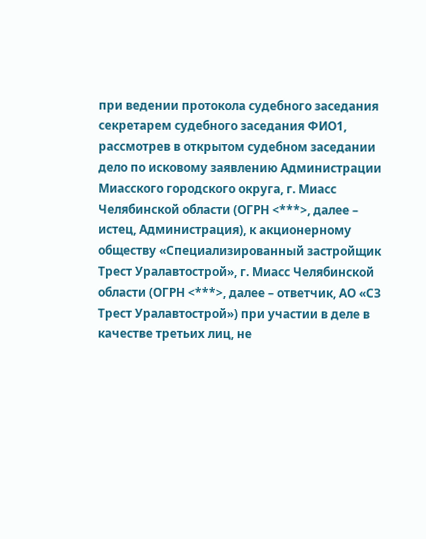при ведении протокола судебного заседания секретарем судебного заседания ФИО1, рассмотрев в открытом судебном заседании дело по исковому заявлению Администрации Миасского городского округа, г. Миасс Челябинской области (ОГРН <***>, далее – истец, Администрация), к акционерному обществу «Специализированный застройщик Трест Уралавтострой», г. Миасс Челябинской области (ОГРН <***>, далее – ответчик, АО «СЗ Трест Уралавтострой») при участии в деле в качестве третьих лиц, не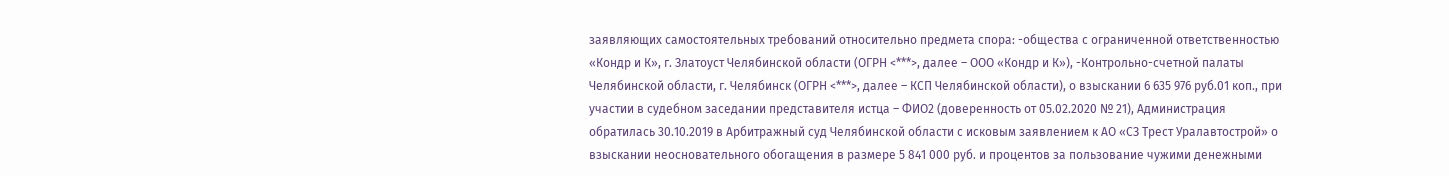заявляющих самостоятельных требований относительно предмета спора: -общества с ограниченной ответственностью «Кондр и К», г. Златоуст Челябинской области (ОГРН <***>, далее – ООО «Кондр и К»), -Контрольно-счетной палаты Челябинской области, г. Челябинск (ОГРН <***>, далее – КСП Челябинской области), о взыскании 6 635 976 руб.01 коп., при участии в судебном заседании представителя истца – ФИО2 (доверенность от 05.02.2020 № 21), Администрация обратилась 30.10.2019 в Арбитражный суд Челябинской области с исковым заявлением к АО «СЗ Трест Уралавтострой» о взыскании неосновательного обогащения в размере 5 841 000 руб. и процентов за пользование чужими денежными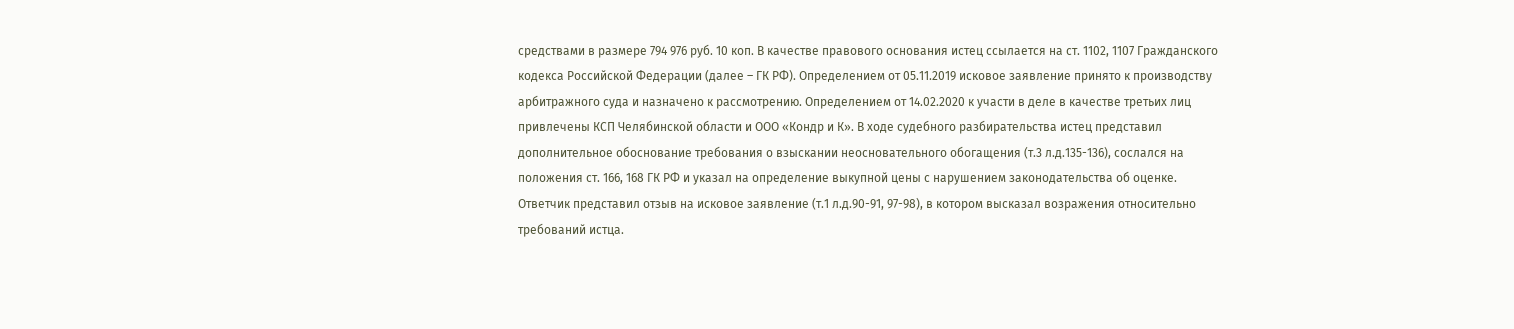средствами в размере 794 976 руб. 10 коп. В качестве правового основания истец ссылается на ст. 1102, 1107 Гражданского кодекса Российской Федерации (далее – ГК РФ). Определением от 05.11.2019 исковое заявление принято к производству арбитражного суда и назначено к рассмотрению. Определением от 14.02.2020 к участи в деле в качестве третьих лиц привлечены КСП Челябинской области и ООО «Кондр и К». В ходе судебного разбирательства истец представил дополнительное обоснование требования о взыскании неосновательного обогащения (т.3 л.д.135-136), сослался на положения ст. 166, 168 ГК РФ и указал на определение выкупной цены с нарушением законодательства об оценке. Ответчик представил отзыв на исковое заявление (т.1 л.д.90-91, 97-98), в котором высказал возражения относительно требований истца.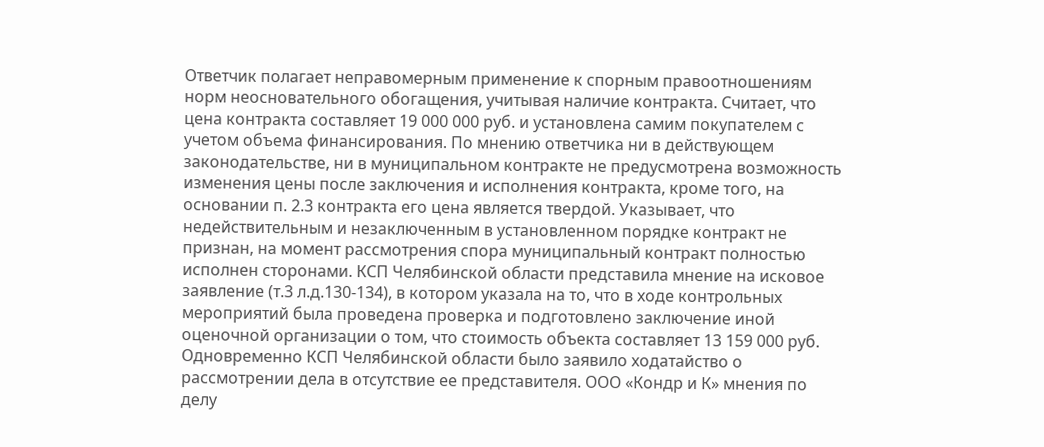Ответчик полагает неправомерным применение к спорным правоотношениям норм неосновательного обогащения, учитывая наличие контракта. Считает, что цена контракта составляет 19 000 000 руб. и установлена самим покупателем с учетом объема финансирования. По мнению ответчика ни в действующем законодательстве, ни в муниципальном контракте не предусмотрена возможность изменения цены после заключения и исполнения контракта, кроме того, на основании п. 2.3 контракта его цена является твердой. Указывает, что недействительным и незаключенным в установленном порядке контракт не признан, на момент рассмотрения спора муниципальный контракт полностью исполнен сторонами. КСП Челябинской области представила мнение на исковое заявление (т.3 л.д.130-134), в котором указала на то, что в ходе контрольных мероприятий была проведена проверка и подготовлено заключение иной оценочной организации о том, что стоимость объекта составляет 13 159 000 руб. Одновременно КСП Челябинской области было заявило ходатайство о рассмотрении дела в отсутствие ее представителя. ООО «Кондр и К» мнения по делу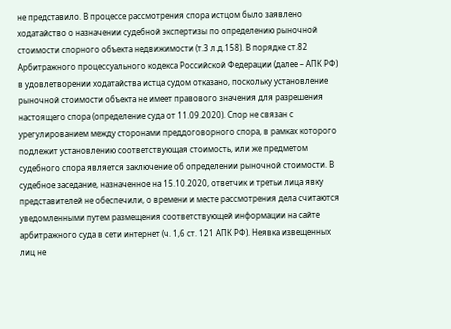не представило. В процессе рассмотрения спора истцом было заявлено ходатайство о назначении судебной экспертизы по определению рыночной стоимости спорного объекта недвижимости (т.3 л.д.158). В порядке ст.82 Арбитражного процессуального кодекса Российской Федерации (далее – АПК РФ) в удовлетворении ходатайства истца судом отказано, поскольку установление рыночной стоимости объекта не имеет правового значения для разрешения настоящего спора (определение суда от 11.09.2020). Спор не связан с урегулированием между сторонами преддоговорного спора, в рамках которого подлежит установлению соответствующая стоимость, или же предметом судебного спора является заключение об определении рыночной стоимости. В судебное заседание, назначенное на 15.10.2020, ответчик и третьи лица явку представителей не обеспечили, о времени и месте рассмотрения дела считаются уведомленными путем размещения соответствующей информации на сайте арбитражного суда в сети интернет (ч. 1,6 ст. 121 АПК РФ). Неявка извещенных лиц не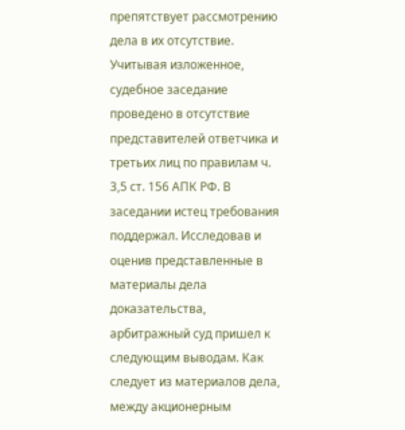препятствует рассмотрению дела в их отсутствие. Учитывая изложенное, судебное заседание проведено в отсутствие представителей ответчика и третьих лиц по правилам ч. 3,5 ст. 156 АПК РФ. В заседании истец требования поддержал. Исследовав и оценив представленные в материалы дела доказательства, арбитражный суд пришел к следующим выводам. Как следует из материалов дела, между акционерным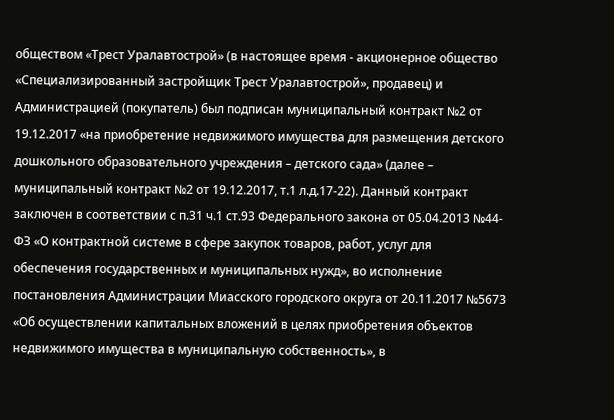обществом «Трест Уралавтострой» (в настоящее время - акционерное общество «Специализированный застройщик Трест Уралавтострой», продавец) и Администрацией (покупатель) был подписан муниципальный контракт №2 от 19.12.2017 «на приобретение недвижимого имущества для размещения детского дошкольного образовательного учреждения – детского сада» (далее – муниципальный контракт №2 от 19.12.2017, т.1 л.д.17-22). Данный контракт заключен в соответствии с п.31 ч.1 ст.93 Федерального закона от 05.04.2013 №44-ФЗ «О контрактной системе в сфере закупок товаров, работ, услуг для обеспечения государственных и муниципальных нужд», во исполнение постановления Администрации Миасского городского округа от 20.11.2017 №5673 «Об осуществлении капитальных вложений в целях приобретения объектов недвижимого имущества в муниципальную собственность», в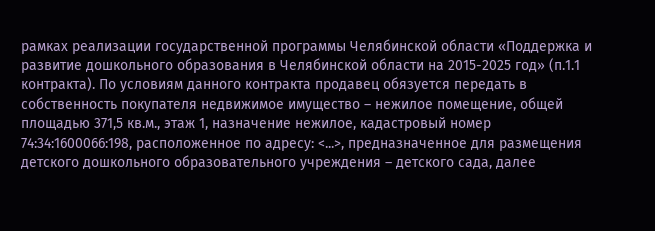рамках реализации государственной программы Челябинской области «Поддержка и развитие дошкольного образования в Челябинской области на 2015-2025 год» (п.1.1 контракта). По условиям данного контракта продавец обязуется передать в собственность покупателя недвижимое имущество – нежилое помещение, общей площадью 371,5 кв.м., этаж 1, назначение нежилое, кадастровый номер 74:34:1600066:198, расположенное по адресу: <...>, предназначенное для размещения детского дошкольного образовательного учреждения – детского сада, далее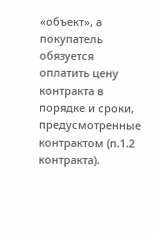«объект», а покупатель обязуется оплатить цену контракта в порядке и сроки, предусмотренные контрактом (п.1.2 контракта).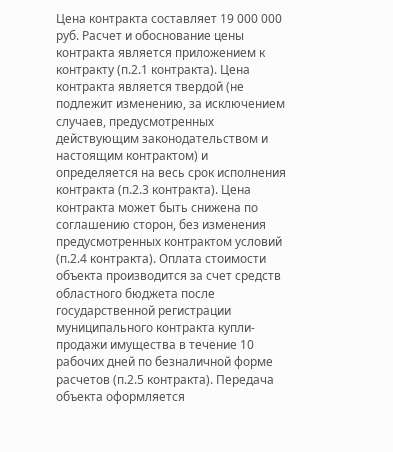Цена контракта составляет 19 000 000 руб. Расчет и обоснование цены контракта является приложением к контракту (п.2.1 контракта). Цена контракта является твердой (не подлежит изменению, за исключением случаев, предусмотренных действующим законодательством и настоящим контрактом) и определяется на весь срок исполнения контракта (п.2.3 контракта). Цена контракта может быть снижена по соглашению сторон, без изменения предусмотренных контрактом условий (п.2.4 контракта). Оплата стоимости объекта производится за счет средств областного бюджета после государственной регистрации муниципального контракта купли-продажи имущества в течение 10 рабочих дней по безналичной форме расчетов (п.2.5 контракта). Передача объекта оформляется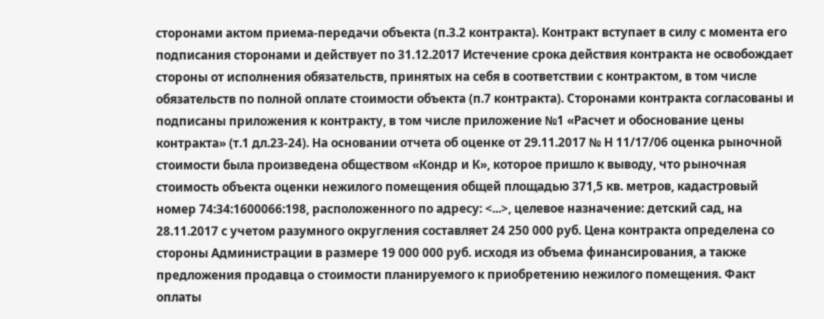сторонами актом приема-передачи объекта (п.3.2 контракта). Контракт вступает в силу с момента его подписания сторонами и действует по 31.12.2017 Истечение срока действия контракта не освобождает стороны от исполнения обязательств, принятых на себя в соответствии с контрактом, в том числе обязательств по полной оплате стоимости объекта (п.7 контракта). Сторонами контракта согласованы и подписаны приложения к контракту, в том числе приложение №1 «Расчет и обоснование цены контракта» (т.1 дл.23-24). На основании отчета об оценке от 29.11.2017 № Н 11/17/06 оценка рыночной стоимости была произведена обществом «Кондр и К», которое пришло к выводу, что рыночная стоимость объекта оценки нежилого помещения общей площадью 371,5 кв. метров, кадастровый номер 74:34:1600066:198, расположенного по адресу: <...>, целевое назначение: детский сад, на 28.11.2017 с учетом разумного округления составляет 24 250 000 руб. Цена контракта определена со стороны Администрации в размере 19 000 000 руб. исходя из объема финансирования, а также предложения продавца о стоимости планируемого к приобретению нежилого помещения. Факт оплаты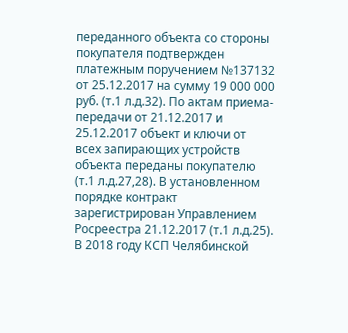переданного объекта со стороны покупателя подтвержден платежным поручением №137132 от 25.12.2017 на сумму 19 000 000 руб. (т.1 л.д.32). По актам приема-передачи от 21.12.2017 и 25.12.2017 объект и ключи от всех запирающих устройств объекта переданы покупателю (т.1 л.д.27,28). В установленном порядке контракт зарегистрирован Управлением Росреестра 21.12.2017 (т.1 л.д.25). В 2018 году КСП Челябинской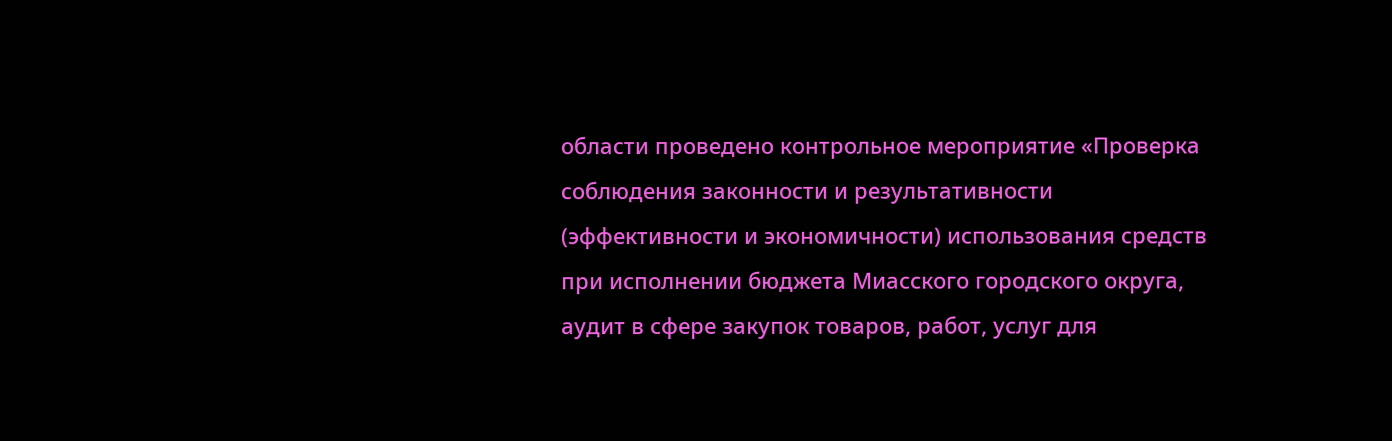области проведено контрольное мероприятие «Проверка соблюдения законности и результативности (эффективности и экономичности) использования средств при исполнении бюджета Миасского городского округа, аудит в сфере закупок товаров, работ, услуг для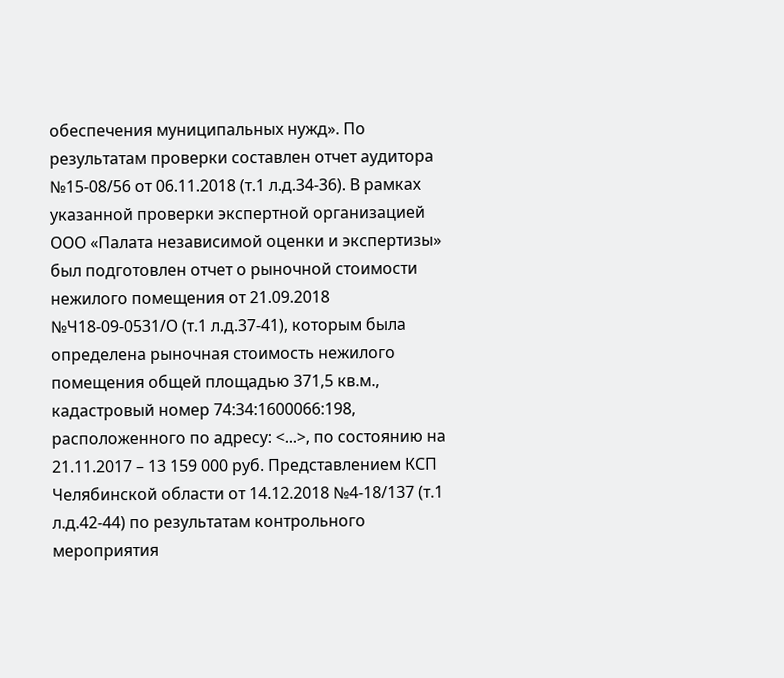обеспечения муниципальных нужд». По результатам проверки составлен отчет аудитора №15-08/56 от 06.11.2018 (т.1 л.д.34-36). В рамках указанной проверки экспертной организацией ООО «Палата независимой оценки и экспертизы» был подготовлен отчет о рыночной стоимости нежилого помещения от 21.09.2018 №Ч18-09-0531/О (т.1 л.д.37-41), которым была определена рыночная стоимость нежилого помещения общей площадью 371,5 кв.м., кадастровый номер 74:34:1600066:198, расположенного по адресу: <...>, по состоянию на 21.11.2017 – 13 159 000 руб. Представлением КСП Челябинской области от 14.12.2018 №4-18/137 (т.1 л.д.42-44) по результатам контрольного мероприятия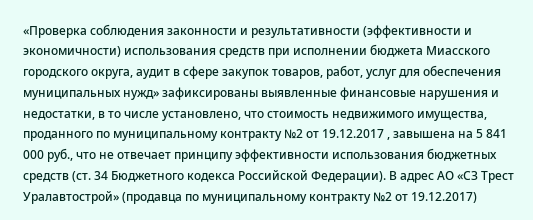«Проверка соблюдения законности и результативности (эффективности и экономичности) использования средств при исполнении бюджета Миасского городского округа, аудит в сфере закупок товаров, работ, услуг для обеспечения муниципальных нужд» зафиксированы выявленные финансовые нарушения и недостатки, в то числе установлено, что стоимость недвижимого имущества, проданного по муниципальному контракту №2 от 19.12.2017 , завышена на 5 841 000 руб., что не отвечает принципу эффективности использования бюджетных средств (ст. 34 Бюджетного кодекса Российской Федерации). В адрес АО «СЗ Трест Уралавтострой» (продавца по муниципальному контракту №2 от 19.12.2017)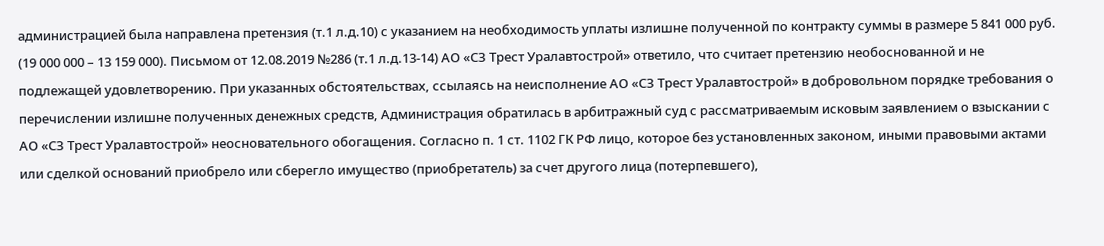администрацией была направлена претензия (т.1 л.д.10) с указанием на необходимость уплаты излишне полученной по контракту суммы в размере 5 841 000 руб. (19 000 000 – 13 159 000). Письмом от 12.08.2019 №286 (т.1 л.д.13-14) АО «СЗ Трест Уралавтострой» ответило, что считает претензию необоснованной и не подлежащей удовлетворению. При указанных обстоятельствах, ссылаясь на неисполнение АО «СЗ Трест Уралавтострой» в добровольном порядке требования о перечислении излишне полученных денежных средств, Администрация обратилась в арбитражный суд с рассматриваемым исковым заявлением о взыскании с АО «СЗ Трест Уралавтострой» неосновательного обогащения. Согласно п. 1 ст. 1102 ГК РФ лицо, которое без установленных законом, иными правовыми актами или сделкой оснований приобрело или сберегло имущество (приобретатель) за счет другого лица (потерпевшего),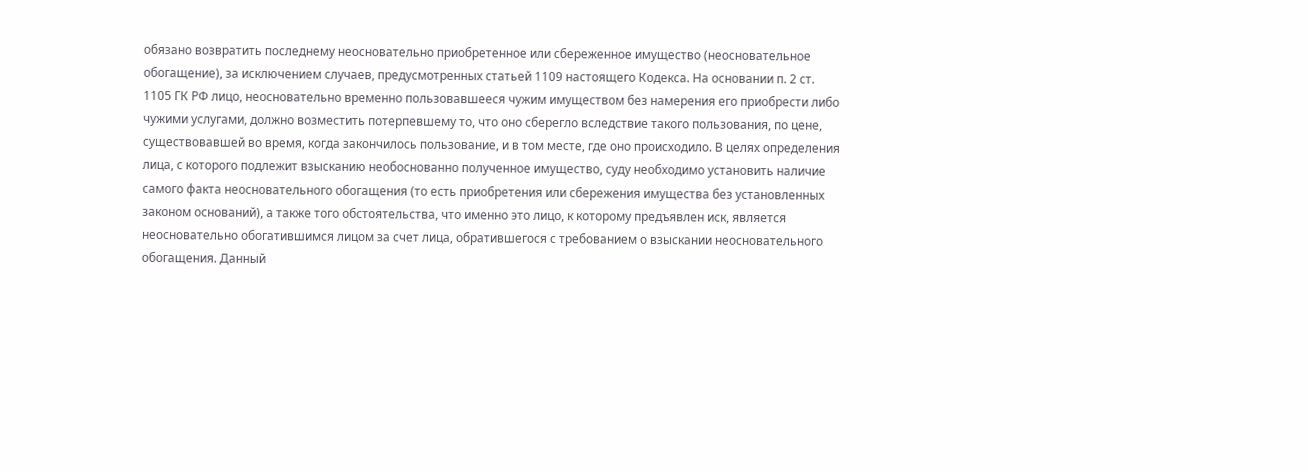обязано возвратить последнему неосновательно приобретенное или сбереженное имущество (неосновательное обогащение), за исключением случаев, предусмотренных статьей 1109 настоящего Кодекса. На основании п. 2 ст. 1105 ГК РФ лицо, неосновательно временно пользовавшееся чужим имуществом без намерения его приобрести либо чужими услугами, должно возместить потерпевшему то, что оно сберегло вследствие такого пользования, по цене, существовавшей во время, когда закончилось пользование, и в том месте, где оно происходило. В целях определения лица, с которого подлежит взысканию необоснованно полученное имущество, суду необходимо установить наличие самого факта неосновательного обогащения (то есть приобретения или сбережения имущества без установленных законом оснований), а также того обстоятельства, что именно это лицо, к которому предъявлен иск, является неосновательно обогатившимся лицом за счет лица, обратившегося с требованием о взыскании неосновательного обогащения. Данный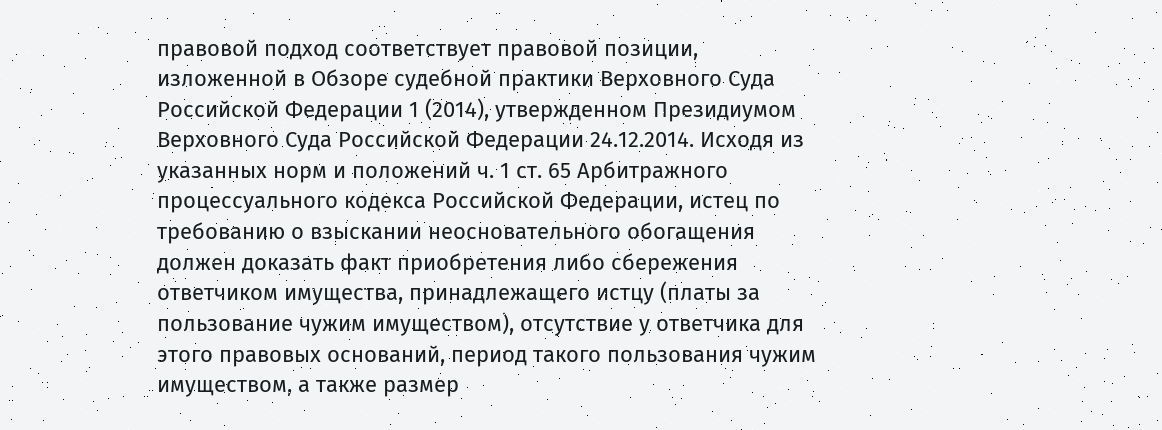правовой подход соответствует правовой позиции, изложенной в Обзоре судебной практики Верховного Суда Российской Федерации 1 (2014), утвержденном Президиумом Верховного Суда Российской Федерации 24.12.2014. Исходя из указанных норм и положений ч. 1 ст. 65 Арбитражного процессуального кодекса Российской Федерации, истец по требованию о взыскании неосновательного обогащения должен доказать факт приобретения либо сбережения ответчиком имущества, принадлежащего истцу (платы за пользование чужим имуществом), отсутствие у ответчика для этого правовых оснований, период такого пользования чужим имуществом, а также размер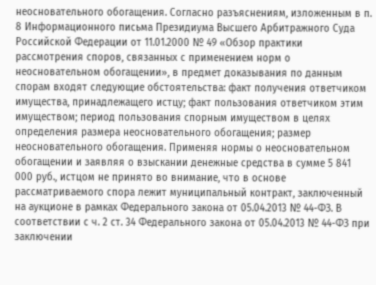неосновательного обогащения. Согласно разъяснениям, изложенным в п. 8 Информационного письма Президиума Высшего Арбитражного Суда Российской Федерации от 11.01.2000 № 49 «Обзор практики рассмотрения споров, связанных с применением норм о неосновательном обогащении», в предмет доказывания по данным спорам входят следующие обстоятельства: факт получения ответчиком имущества, принадлежащего истцу; факт пользования ответчиком этим имуществом; период пользования спорным имуществом в целях определения размера неосновательного обогащения; размер неосновательного обогащения. Применяя нормы о неосновательном обогащении и заявляя о взыскании денежные средства в сумме 5 841 000 руб., истцом не принято во внимание, что в основе рассматриваемого спора лежит муниципальный контракт, заключенный на аукционе в рамках Федерального закона от 05.04.2013 № 44-ФЗ. В соответствии с ч. 2 ст. 34 Федерального закона от 05.04.2013 № 44-ФЗ при заключении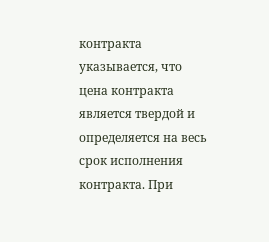контракта указывается, что цена контракта является твердой и определяется на весь срок исполнения контракта. При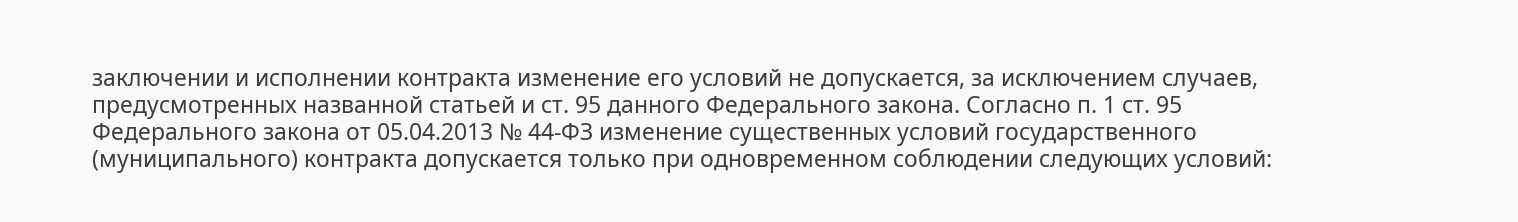заключении и исполнении контракта изменение его условий не допускается, за исключением случаев, предусмотренных названной статьей и ст. 95 данного Федерального закона. Согласно п. 1 ст. 95 Федерального закона от 05.04.2013 № 44-ФЗ изменение существенных условий государственного (муниципального) контракта допускается только при одновременном соблюдении следующих условий: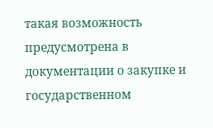такая возможность предусмотрена в документации о закупке и государственном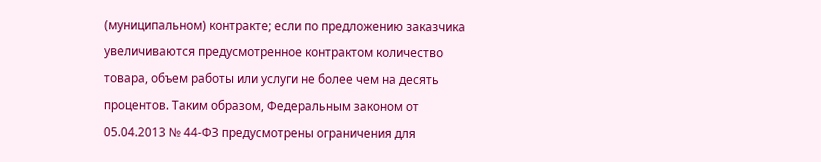(муниципальном) контракте; если по предложению заказчика увеличиваются предусмотренное контрактом количество товара, объем работы или услуги не более чем на десять процентов. Таким образом, Федеральным законом от 05.04.2013 № 44-ФЗ предусмотрены ограничения для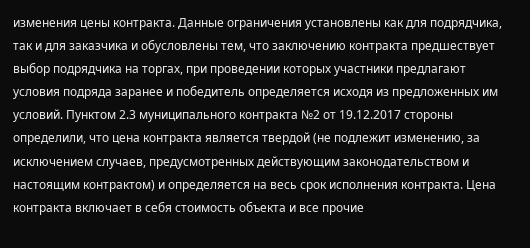изменения цены контракта. Данные ограничения установлены как для подрядчика, так и для заказчика и обусловлены тем, что заключению контракта предшествует выбор подрядчика на торгах, при проведении которых участники предлагают условия подряда заранее и победитель определяется исходя из предложенных им условий. Пунктом 2.3 муниципального контракта №2 от 19.12.2017 стороны определили, что цена контракта является твердой (не подлежит изменению, за исключением случаев, предусмотренных действующим законодательством и настоящим контрактом) и определяется на весь срок исполнения контракта. Цена контракта включает в себя стоимость объекта и все прочие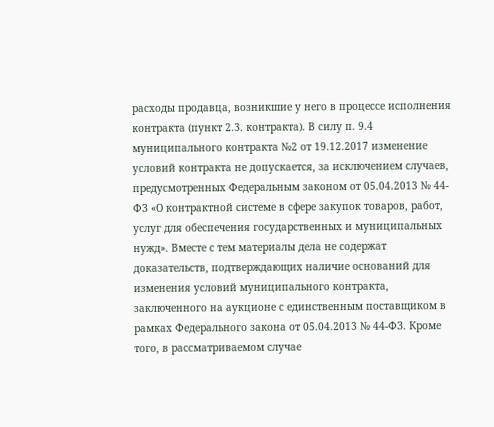расходы продавца, возникшие у него в процессе исполнения контракта (пункт 2.3. контракта). В силу п. 9.4 муниципального контракта №2 от 19.12.2017 изменение условий контракта не допускается, за исключением случаев, предусмотренных Федеральным законом от 05.04.2013 № 44-ФЗ «О контрактной системе в сфере закупок товаров, работ, услуг для обеспечения государственных и муниципальных нужд». Вместе с тем материалы дела не содержат доказательств, подтверждающих наличие оснований для изменения условий муниципального контракта, заключенного на аукционе с единственным поставщиком в рамках Федерального закона от 05.04.2013 № 44-ФЗ. Кроме того, в рассматриваемом случае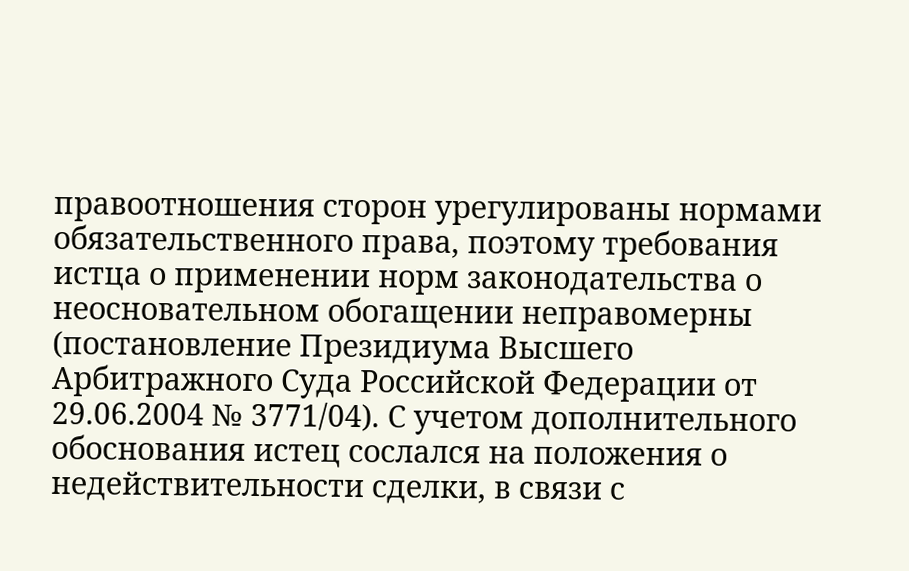правоотношения сторон урегулированы нормами обязательственного права, поэтому требования истца о применении норм законодательства о неосновательном обогащении неправомерны (постановление Президиума Высшего Арбитражного Суда Российской Федерации от 29.06.2004 № 3771/04). С учетом дополнительного обоснования истец сослался на положения о недействительности сделки, в связи с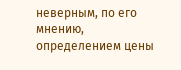неверным, по его мнению, определением цены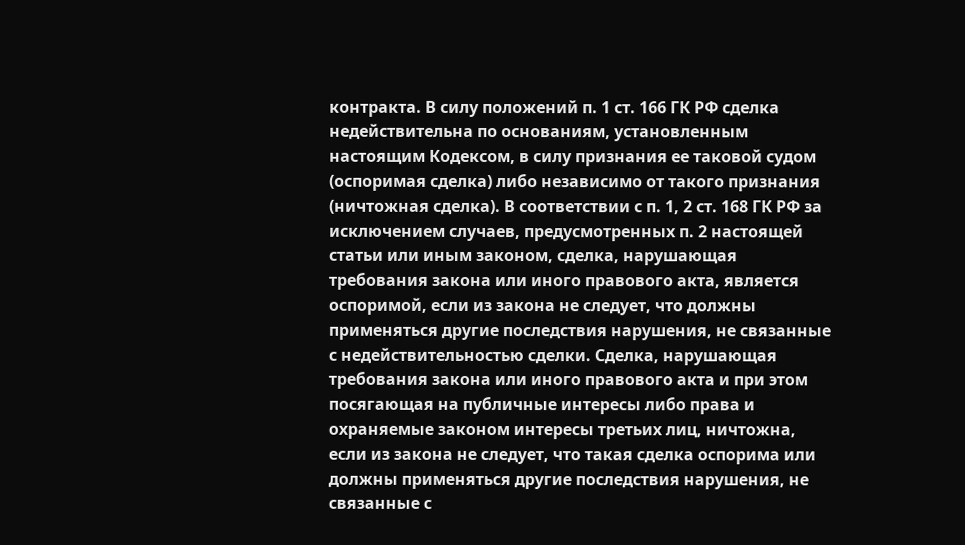контракта. В силу положений п. 1 ст. 166 ГК РФ сделка недействительна по основаниям, установленным настоящим Кодексом, в силу признания ее таковой судом (оспоримая сделка) либо независимо от такого признания (ничтожная сделка). В соответствии с п. 1, 2 ст. 168 ГК РФ за исключением случаев, предусмотренных п. 2 настоящей статьи или иным законом, сделка, нарушающая требования закона или иного правового акта, является оспоримой, если из закона не следует, что должны применяться другие последствия нарушения, не связанные с недействительностью сделки. Сделка, нарушающая требования закона или иного правового акта и при этом посягающая на публичные интересы либо права и охраняемые законом интересы третьих лиц, ничтожна, если из закона не следует, что такая сделка оспорима или должны применяться другие последствия нарушения, не связанные с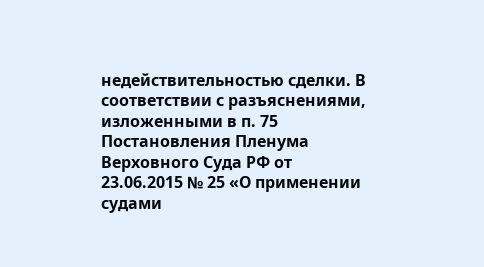недействительностью сделки. В соответствии с разъяснениями, изложенными в п. 75 Постановления Пленума Верховного Суда РФ от 23.06.2015 № 25 «О применении судами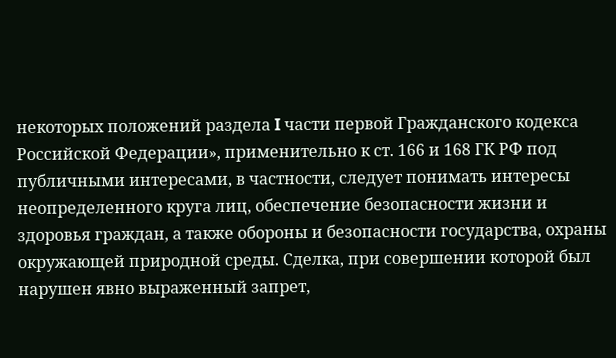некоторых положений раздела I части первой Гражданского кодекса Российской Федерации», применительно к ст. 166 и 168 ГК РФ под публичными интересами, в частности, следует понимать интересы неопределенного круга лиц, обеспечение безопасности жизни и здоровья граждан, а также обороны и безопасности государства, охраны окружающей природной среды. Сделка, при совершении которой был нарушен явно выраженный запрет,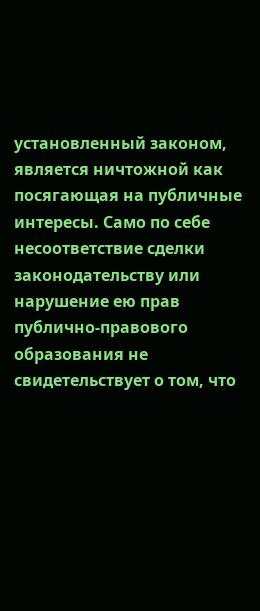установленный законом, является ничтожной как посягающая на публичные интересы. Само по себе несоответствие сделки законодательству или нарушение ею прав публично-правового образования не свидетельствует о том, что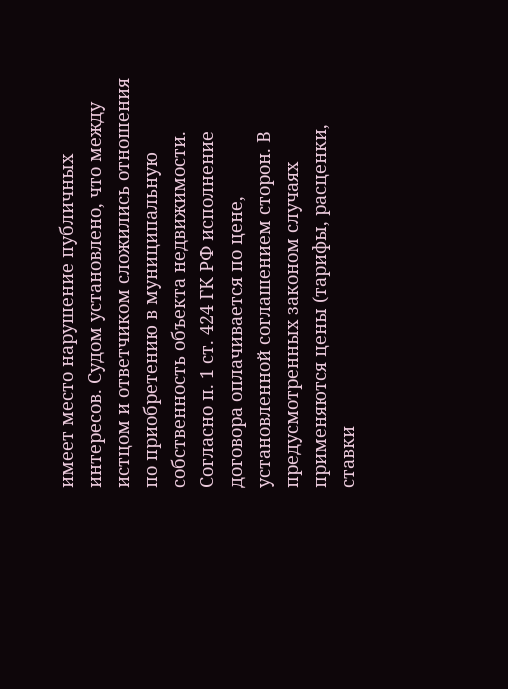имеет место нарушение публичных интересов. Судом установлено, что между истцом и ответчиком сложились отношения по приобретению в муниципальную собственность объекта недвижимости. Согласно п. 1 ст. 424 ГК РФ исполнение договора оплачивается по цене, установленной соглашением сторон. В предусмотренных законом случаях применяются цены (тарифы, расценки, ставки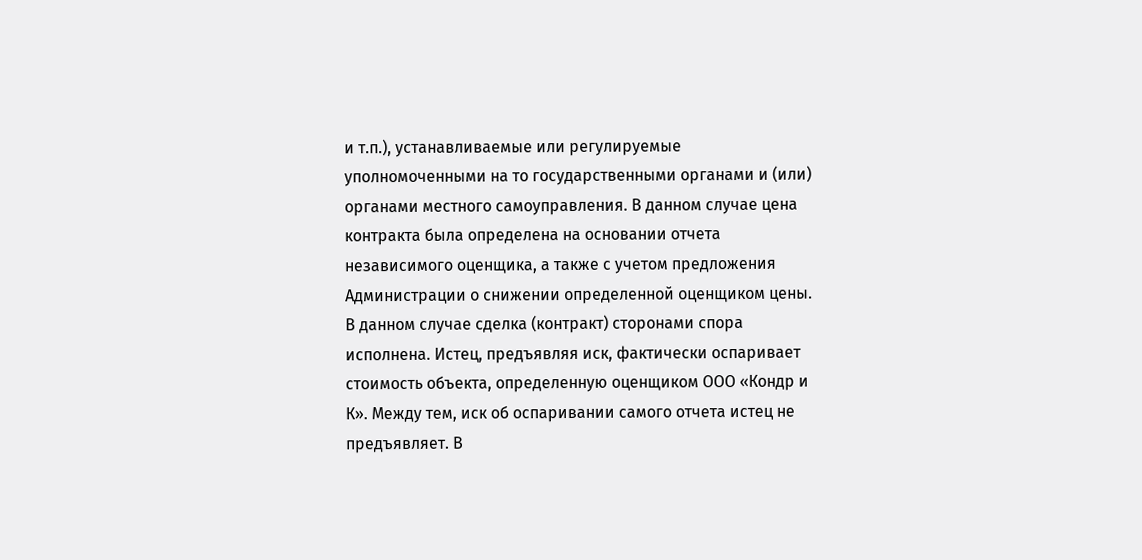и т.п.), устанавливаемые или регулируемые уполномоченными на то государственными органами и (или) органами местного самоуправления. В данном случае цена контракта была определена на основании отчета независимого оценщика, а также с учетом предложения Администрации о снижении определенной оценщиком цены. В данном случае сделка (контракт) сторонами спора исполнена. Истец, предъявляя иск, фактически оспаривает стоимость объекта, определенную оценщиком ООО «Кондр и К». Между тем, иск об оспаривании самого отчета истец не предъявляет. В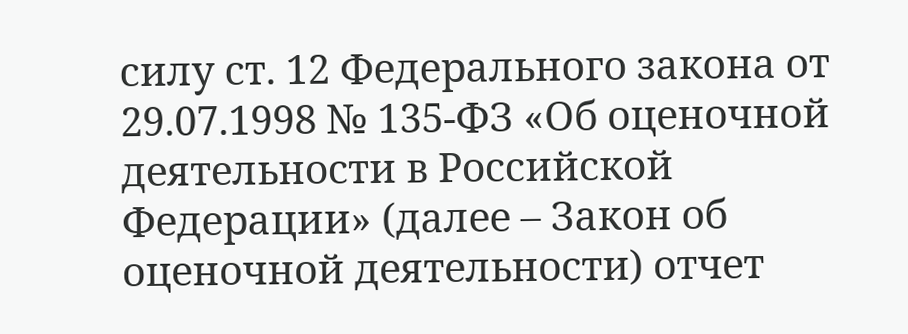силу ст. 12 Федерального закона от 29.07.1998 № 135-ФЗ «Об оценочной деятельности в Российской Федерации» (далее – Закон об оценочной деятельности) отчет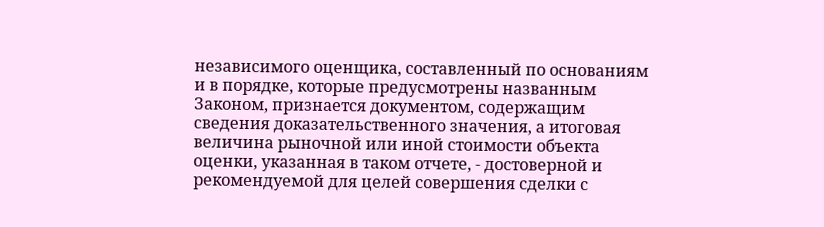независимого оценщика, составленный по основаниям и в порядке, которые предусмотрены названным Законом, признается документом, содержащим сведения доказательственного значения, а итоговая величина рыночной или иной стоимости объекта оценки, указанная в таком отчете, - достоверной и рекомендуемой для целей совершения сделки с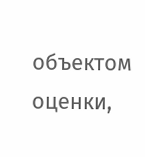объектом оценки,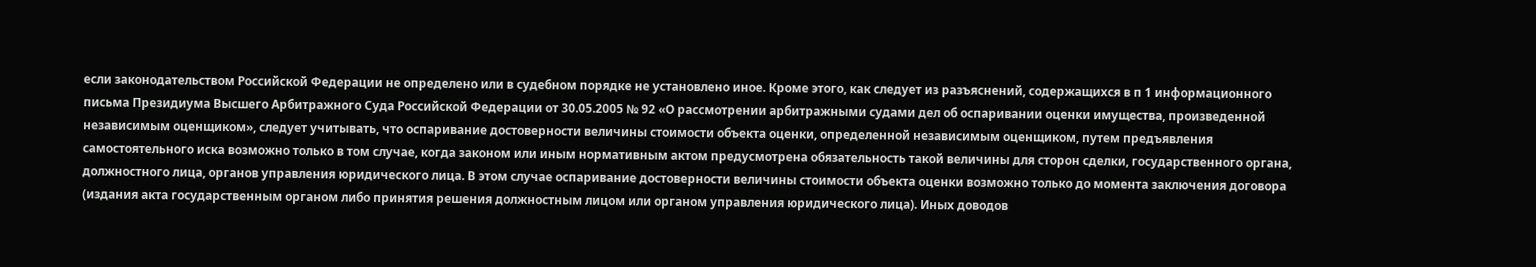если законодательством Российской Федерации не определено или в судебном порядке не установлено иное. Кроме этого, как следует из разъяснений, содержащихся в п 1 информационного письма Президиума Высшего Арбитражного Суда Российской Федерации от 30.05.2005 № 92 «О рассмотрении арбитражными судами дел об оспаривании оценки имущества, произведенной независимым оценщиком», следует учитывать, что оспаривание достоверности величины стоимости объекта оценки, определенной независимым оценщиком, путем предъявления самостоятельного иска возможно только в том случае, когда законом или иным нормативным актом предусмотрена обязательность такой величины для сторон сделки, государственного органа, должностного лица, органов управления юридического лица. В этом случае оспаривание достоверности величины стоимости объекта оценки возможно только до момента заключения договора (издания акта государственным органом либо принятия решения должностным лицом или органом управления юридического лица). Иных доводов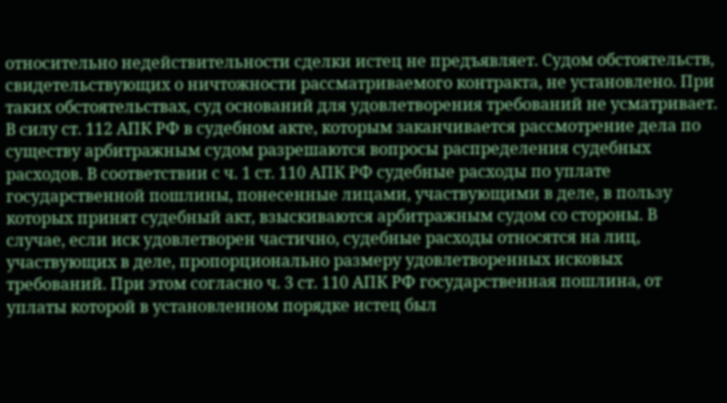относительно недействительности сделки истец не предъявляет. Судом обстоятельств, свидетельствующих о ничтожности рассматриваемого контракта, не установлено. При таких обстоятельствах, суд оснований для удовлетворения требований не усматривает. В силу ст. 112 АПК РФ в судебном акте, которым заканчивается рассмотрение дела по существу арбитражным судом разрешаются вопросы распределения судебных расходов. В соответствии с ч. 1 ст. 110 АПК РФ судебные расходы по уплате государственной пошлины, понесенные лицами, участвующими в деле, в пользу которых принят судебный акт, взыскиваются арбитражным судом со стороны. В случае, если иск удовлетворен частично, судебные расходы относятся на лиц, участвующих в деле, пропорционально размеру удовлетворенных исковых требований. При этом согласно ч. 3 ст. 110 АПК РФ государственная пошлина, от уплаты которой в установленном порядке истец был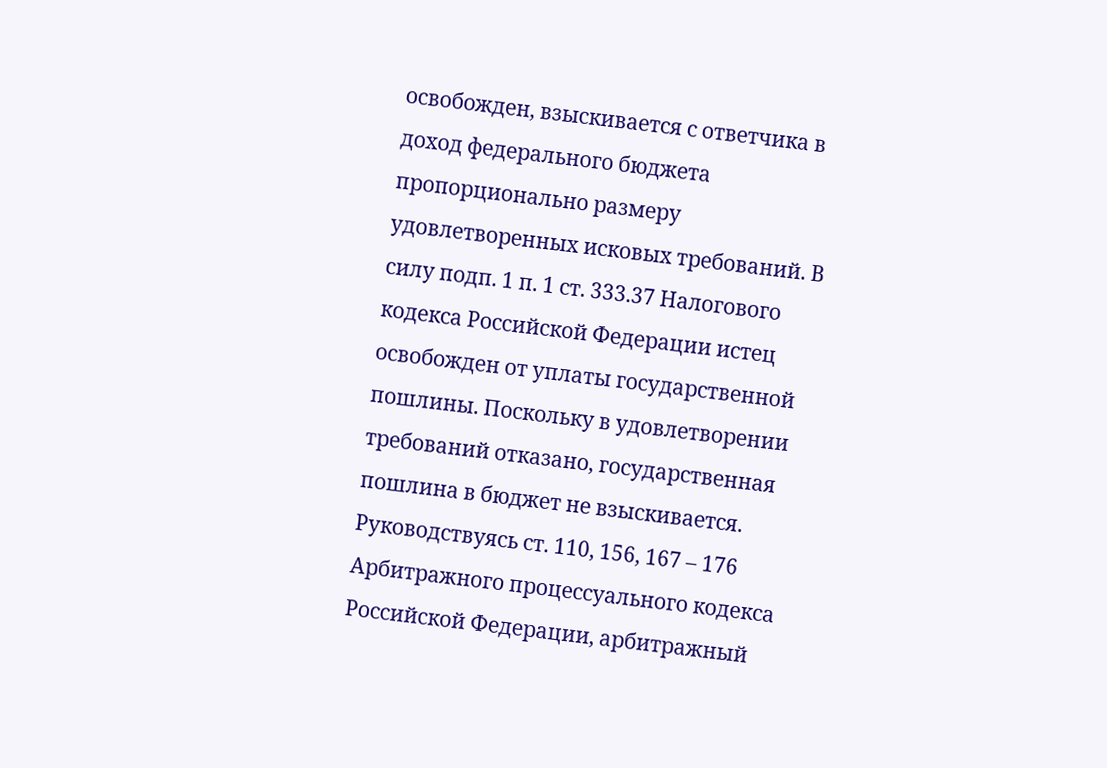освобожден, взыскивается с ответчика в доход федерального бюджета пропорционально размеру удовлетворенных исковых требований. В силу подп. 1 п. 1 ст. 333.37 Налогового кодекса Российской Федерации истец освобожден от уплаты государственной пошлины. Поскольку в удовлетворении требований отказано, государственная пошлина в бюджет не взыскивается. Руководствуясь ст. 110, 156, 167 – 176 Арбитражного процессуального кодекса Российской Федерации, арбитражный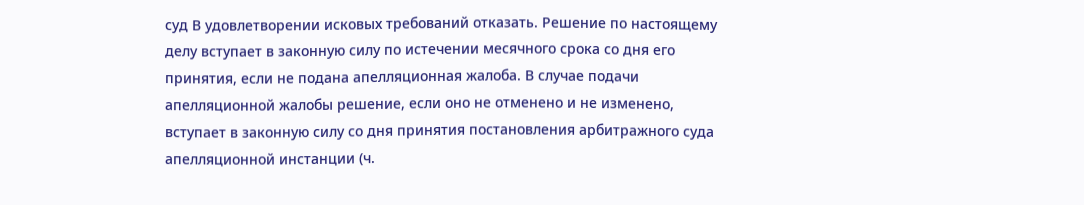суд В удовлетворении исковых требований отказать. Решение по настоящему делу вступает в законную силу по истечении месячного срока со дня его принятия, если не подана апелляционная жалоба. В случае подачи апелляционной жалобы решение, если оно не отменено и не изменено, вступает в законную силу со дня принятия постановления арбитражного суда апелляционной инстанции (ч.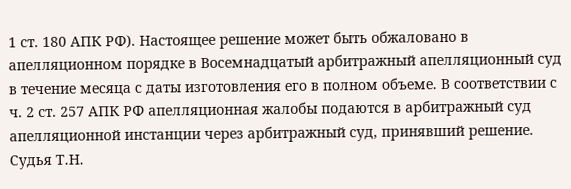1 ст. 180 АПК РФ). Настоящее решение может быть обжаловано в апелляционном порядке в Восемнадцатый арбитражный апелляционный суд в течение месяца с даты изготовления его в полном объеме. В соответствии с ч. 2 ст. 257 АПК РФ апелляционная жалобы подаются в арбитражный суд апелляционной инстанции через арбитражный суд, принявший решение. Судья Т.Н.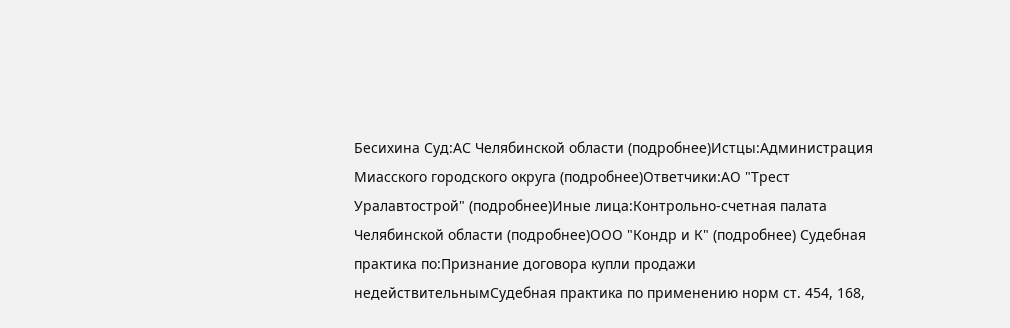Бесихина Суд:АС Челябинской области (подробнее)Истцы:Администрация Миасского городского округа (подробнее)Ответчики:АО "Трест Уралавтострой" (подробнее)Иные лица:Контрольно-счетная палата Челябинской области (подробнее)ООО "Кондр и К" (подробнее) Судебная практика по:Признание договора купли продажи недействительнымСудебная практика по применению норм ст. 454, 168,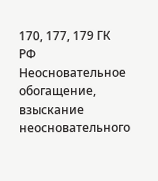170, 177, 179 ГК РФ
Неосновательное обогащение, взыскание неосновательного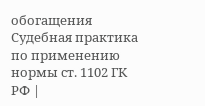обогащения Судебная практика по применению нормы ст. 1102 ГК РФ |